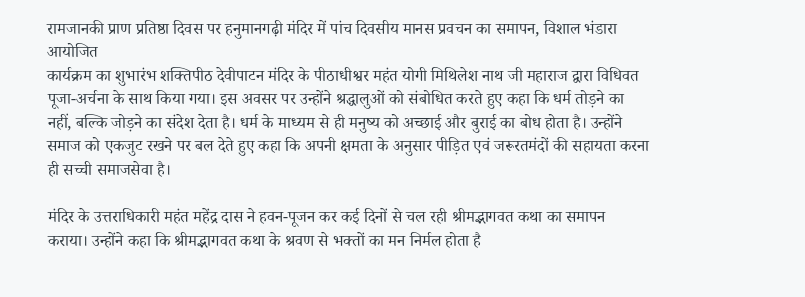रामजानकी प्राण प्रतिष्ठा दिवस पर हनुमानगढ़ी मंदिर में पांच दिवसीय मानस प्रवचन का समापन, विशाल भंडारा आयोजित
कार्यक्रम का शुभारंभ शक्तिपीठ देवीपाटन मंदिर के पीठाधीश्वर महंत योगी मिथिलेश नाथ जी महाराज द्वारा विधिवत पूजा-अर्चना के साथ किया गया। इस अवसर पर उन्होंने श्रद्धालुओं को संबोधित करते हुए कहा कि धर्म तोड़ने का नहीं, बल्कि जोड़ने का संदेश देता है। धर्म के माध्यम से ही मनुष्य को अच्छाई और बुराई का बोध होता है। उन्होंने समाज को एकजुट रखने पर बल देते हुए कहा कि अपनी क्षमता के अनुसार पीड़ित एवं जरूरतमंदों की सहायता करना ही सच्ची समाजसेवा है।

मंदिर के उत्तराधिकारी महंत महेंद्र दास ने हवन-पूजन कर कई दिनों से चल रही श्रीमद्भागवत कथा का समापन कराया। उन्होंने कहा कि श्रीमद्भागवत कथा के श्रवण से भक्तों का मन निर्मल होता है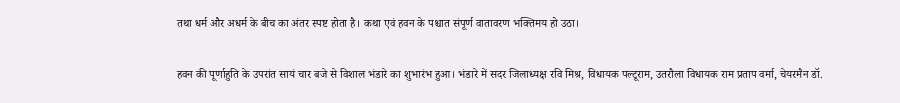तथा धर्म और अधर्म के बीच का अंतर स्पष्ट होता है। कथा एवं हवन के पश्चात संपूर्ण वातावरण भक्तिमय हो उठा।

हवन की पूर्णाहुति के उपरांत सायं चार बजे से विशाल भंडारे का शुभारंभ हुआ। भंडारे में सदर जिलाध्यक्ष रवि मिश्र, विधायक पल्टूराम, उतरौला विधायक राम प्रताप वर्मा, चेयरमैन डॉ.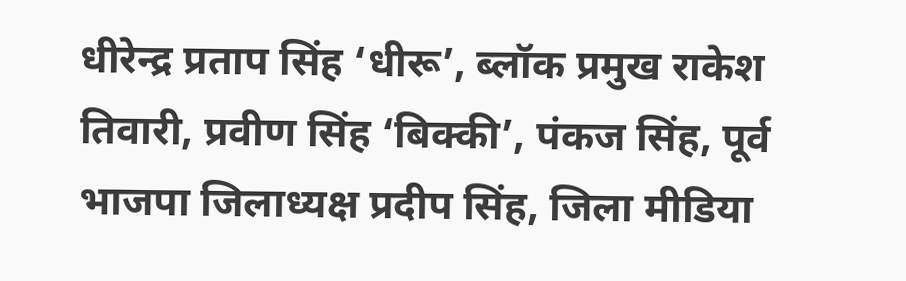धीरेन्द्र प्रताप सिंह ‘धीरू’, ब्लॉक प्रमुख राकेश तिवारी, प्रवीण सिंह ‘बिक्की’, पंकज सिंह, पूर्व भाजपा जिलाध्यक्ष प्रदीप सिंह, जिला मीडिया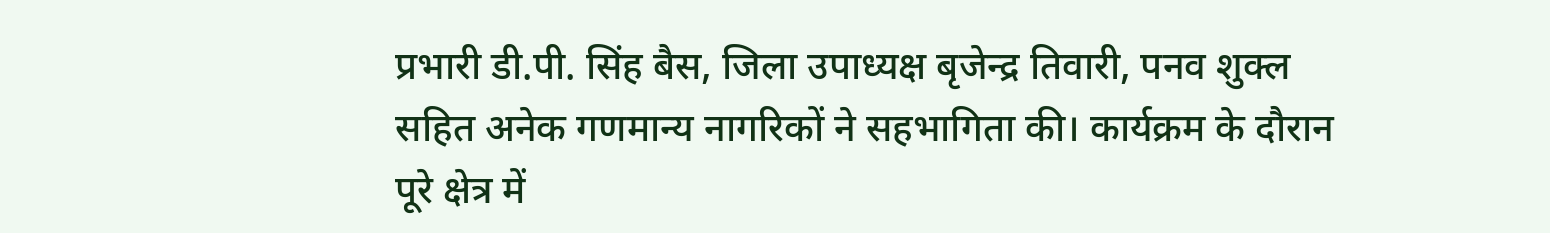प्रभारी डी.पी. सिंह बैस, जिला उपाध्यक्ष बृजेन्द्र तिवारी, पनव शुक्ल सहित अनेक गणमान्य नागरिकों ने सहभागिता की। कार्यक्रम के दौरान पूरे क्षेत्र में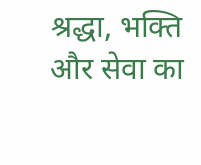श्रद्धा, भक्ति और सेवा का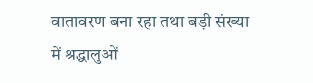वातावरण बना रहा तथा बड़ी संख्या में श्रद्धालुओं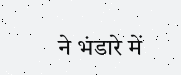ने भंडारे में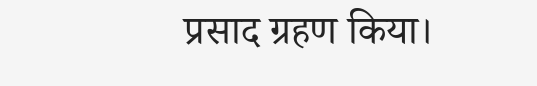प्रसाद ग्रहण किया।